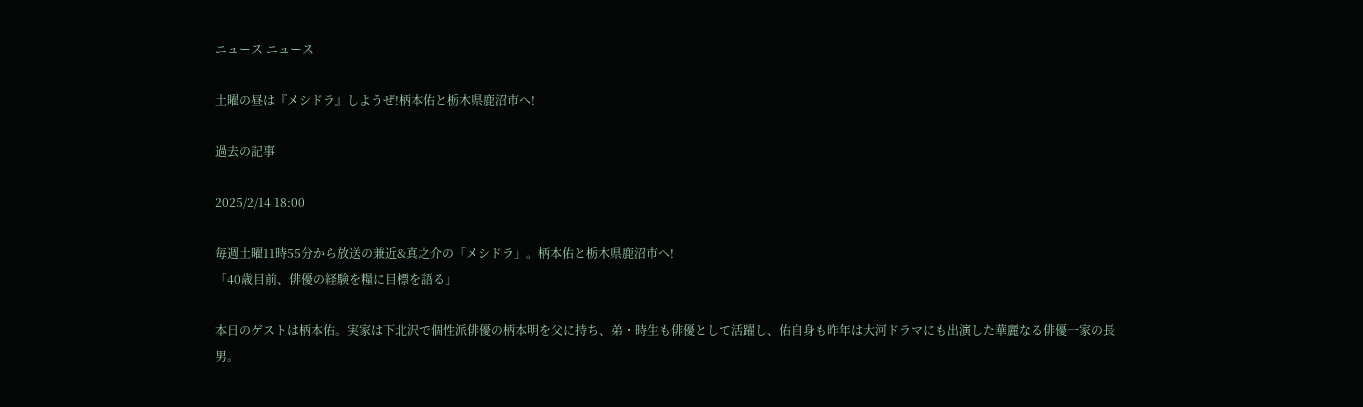ニュース ニュース

土曜の昼は『メシドラ』しようぜ!柄本佑と栃木県鹿沼市へ!

過去の記事

2025/2/14 18:00

毎週土曜11時55分から放送の兼近&真之介の「メシドラ」。柄本佑と栃木県鹿沼市へ!
「40歳目前、俳優の経験を糧に目標を語る」

本日のゲストは柄本佑。実家は下北沢で個性派俳優の柄本明を父に持ち、弟・時生も俳優として活躍し、佑自身も昨年は大河ドラマにも出演した華麗なる俳優一家の長男。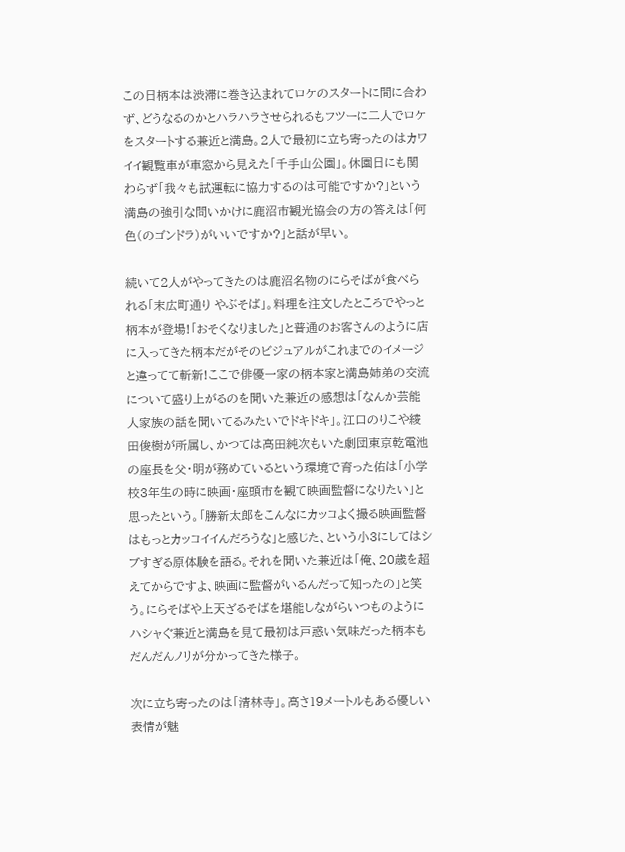この日柄本は渋滞に巻き込まれてロケのスタートに間に合わず、どうなるのかとハラハラさせられるもフツーに二人でロケをスタートする兼近と満島。2人で最初に立ち寄ったのはカワイイ観覧車が車窓から見えた「千手山公園」。休園日にも関わらず「我々も試運転に協力するのは可能ですか?」という満島の強引な問いかけに鹿沼市観光協会の方の答えは「何色(のゴンドラ)がいいですか?」と話が早い。

続いて2人がやってきたのは鹿沼名物のにらそばが食べられる「末広町通り やぶそば」。料理を注文したところでやっと柄本が登場!「おそくなりました」と普通のお客さんのように店に入ってきた柄本だがそのビジュアルがこれまでのイメージと違ってて斬新!ここで俳優一家の柄本家と満島姉弟の交流について盛り上がるのを聞いた兼近の感想は「なんか芸能人家族の話を聞いてるみたいでドキドキ」。江口のりこや綾田俊樹が所属し、かつては高田純次もいた劇団東京乾電池の座長を父・明が務めているという環境で育った佑は「小学校3年生の時に映画・座頭市を観て映画監督になりたい」と思ったという。「勝新太郎をこんなにカッコよく撮る映画監督はもっとカッコイイんだろうな」と感じた、という小3にしてはシブすぎる原体験を語る。それを聞いた兼近は「俺、20歳を超えてからですよ、映画に監督がいるんだって知ったの」と笑う。にらそばや上天ざるそばを堪能しながらいつものようにハシャぐ兼近と満島を見て最初は戸惑い気味だった柄本もだんだんノリが分かってきた様子。

次に立ち寄ったのは「清林寺」。高さ19メートルもある優しい表情が魅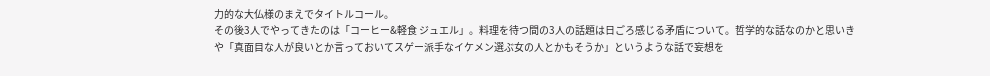力的な大仏様のまえでタイトルコール。
その後3人でやってきたのは「コーヒー&軽食 ジュエル」。料理を待つ間の3人の話題は日ごろ感じる矛盾について。哲学的な話なのかと思いきや「真面目な人が良いとか言っておいてスゲー派手なイケメン選ぶ女の人とかもそうか」というような話で妄想を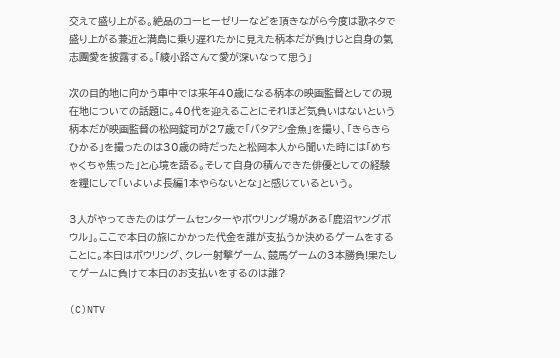交えて盛り上がる。絶品のコーヒーゼリーなどを頂きながら今度は歌ネタで盛り上がる兼近と満島に乗り遅れたかに見えた柄本だが負けじと自身の氣志團愛を披露する。「綾小路さんて愛が深いなって思う」

次の目的地に向かう車中では来年40歳になる柄本の映画監督としての現在地についての話題に。40代を迎えることにそれほど気負いはないという柄本だが映画監督の松岡錠司が27歳で「バタアシ金魚」を撮り、「きらきらひかる」を撮ったのは30歳の時だったと松岡本人から聞いた時には「めちゃくちゃ焦った」と心境を語る。そして自身の積んできた俳優としての経験を糧にして「いよいよ長編1本やらないとな」と感じているという。

3人がやってきたのはゲームセンターやボウリング場がある「鹿沼ヤングボウル」。ここで本日の旅にかかった代金を誰が支払うか決めるゲームをすることに。本日はボウリング、クレー射撃ゲーム、競馬ゲームの3本勝負!果たしてゲームに負けて本日のお支払いをするのは誰?

(C)NTV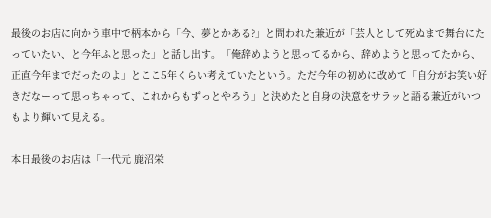最後のお店に向かう車中で柄本から「今、夢とかある?」と問われた兼近が「芸人として死ぬまで舞台にたっていたい、と今年ふと思った」と話し出す。「俺辞めようと思ってるから、辞めようと思ってたから、正直今年までだったのよ」とここ5年くらい考えていたという。ただ今年の初めに改めて「自分がお笑い好きだなーって思っちゃって、これからもずっとやろう」と決めたと自身の決意をサラッと語る兼近がいつもより輝いて見える。

本日最後のお店は「一代元 鹿沼栄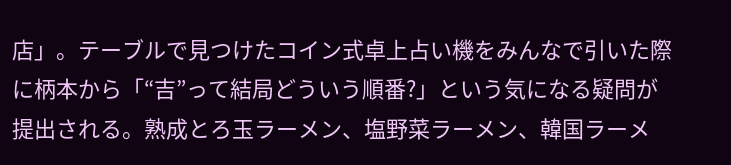店」。テーブルで見つけたコイン式卓上占い機をみんなで引いた際に柄本から「“吉”って結局どういう順番?」という気になる疑問が提出される。熟成とろ玉ラーメン、塩野菜ラーメン、韓国ラーメ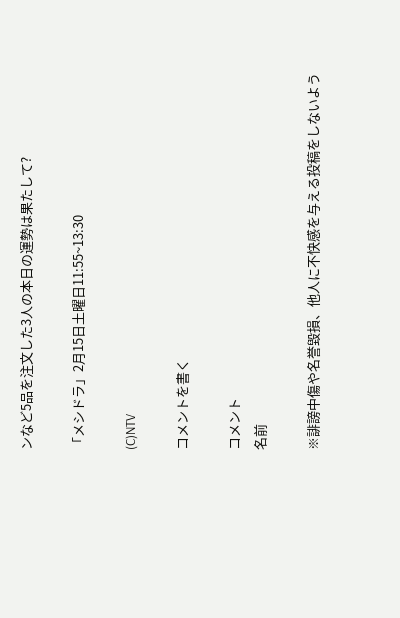ンなど5品を注文した3人の本日の運勢は果たして?

「メシドラ」2月15日土曜日11:55~13:30

(C)NTV

コメントを書く

コメント
名前

※誹謗中傷や名誉毀損、他人に不快感を与える投稿をしないよう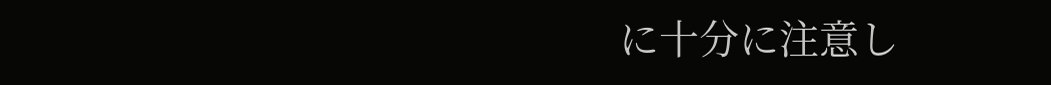に十分に注意し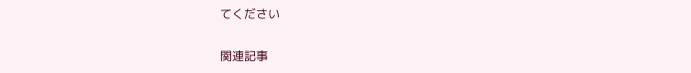てください

関連記事